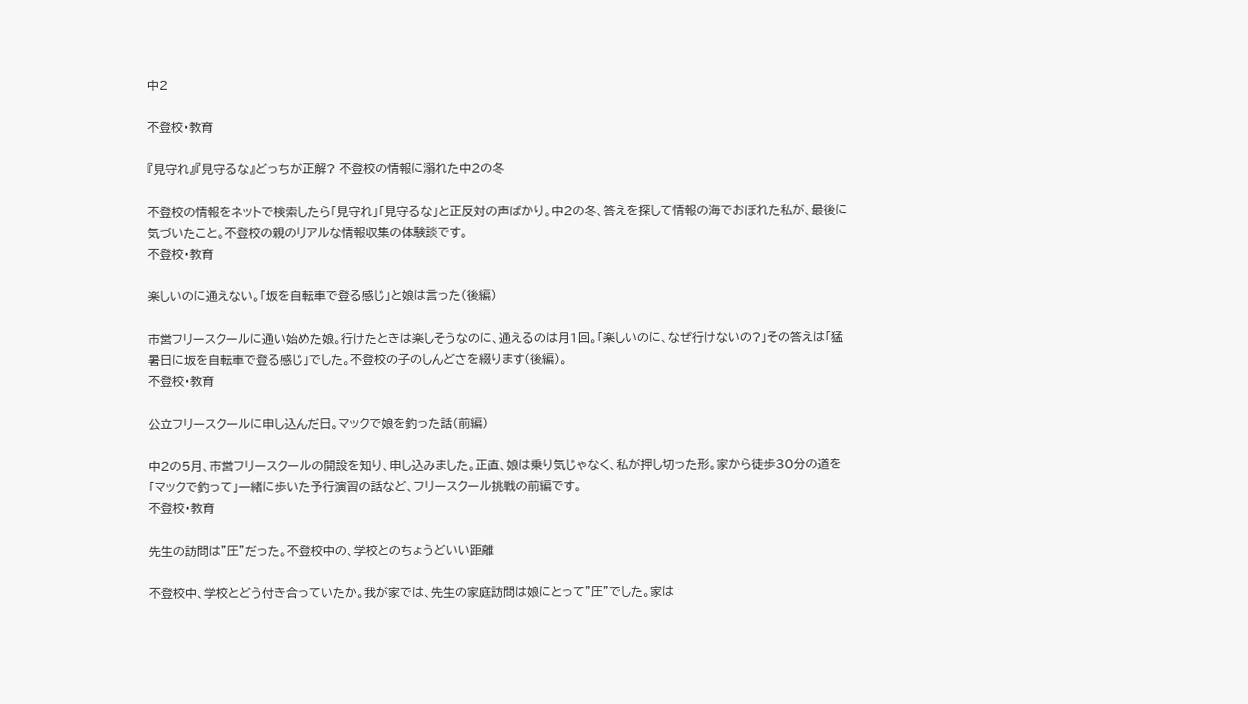中2

不登校・教育

『見守れ』『見守るな』どっちが正解? 不登校の情報に溺れた中2の冬

不登校の情報をネットで検索したら「見守れ」「見守るな」と正反対の声ばかり。中2の冬、答えを探して情報の海でおぼれた私が、最後に気づいたこと。不登校の親のリアルな情報収集の体験談です。
不登校・教育

楽しいのに通えない。「坂を自転車で登る感じ」と娘は言った(後編)

市営フリースクールに通い始めた娘。行けたときは楽しそうなのに、通えるのは月1回。「楽しいのに、なぜ行けないの?」その答えは「猛暑日に坂を自転車で登る感じ」でした。不登校の子のしんどさを綴ります(後編)。
不登校・教育

公立フリースクールに申し込んだ日。マックで娘を釣った話(前編)

中2の5月、市営フリースクールの開設を知り、申し込みました。正直、娘は乗り気じゃなく、私が押し切った形。家から徒歩30分の道を「マックで釣って」一緒に歩いた予行演習の話など、フリースクール挑戦の前編です。
不登校・教育

先生の訪問は”圧”だった。不登校中の、学校とのちょうどいい距離

不登校中、学校とどう付き合っていたか。我が家では、先生の家庭訪問は娘にとって"圧"でした。家は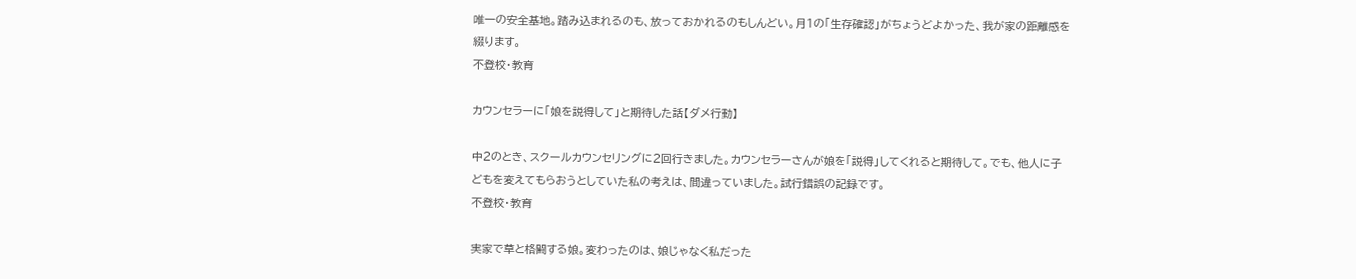唯一の安全基地。踏み込まれるのも、放っておかれるのもしんどい。月1の「生存確認」がちょうどよかった、我が家の距離感を綴ります。
不登校・教育

カウンセラーに「娘を説得して」と期待した話【ダメ行動】

中2のとき、スクールカウンセリングに2回行きました。カウンセラーさんが娘を「説得」してくれると期待して。でも、他人に子どもを変えてもらおうとしていた私の考えは、間違っていました。試行錯誤の記録です。
不登校・教育

実家で草と格闘する娘。変わったのは、娘じゃなく私だった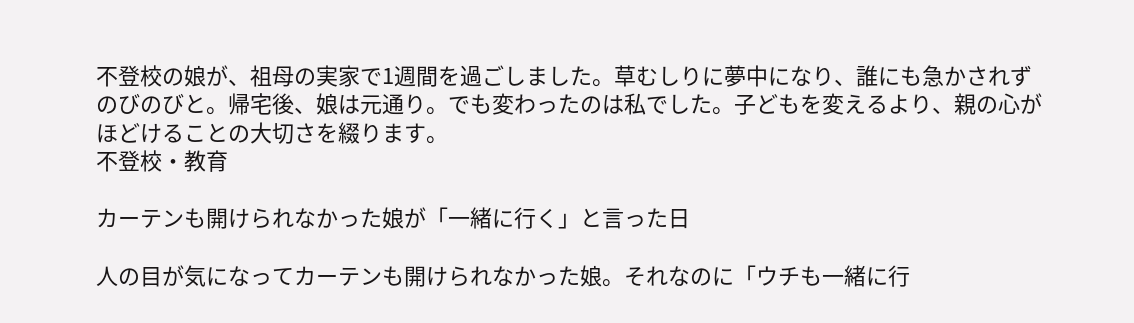不登校の娘が、祖母の実家で1週間を過ごしました。草むしりに夢中になり、誰にも急かされずのびのびと。帰宅後、娘は元通り。でも変わったのは私でした。子どもを変えるより、親の心がほどけることの大切さを綴ります。
不登校・教育

カーテンも開けられなかった娘が「一緒に行く」と言った日

人の目が気になってカーテンも開けられなかった娘。それなのに「ウチも一緒に行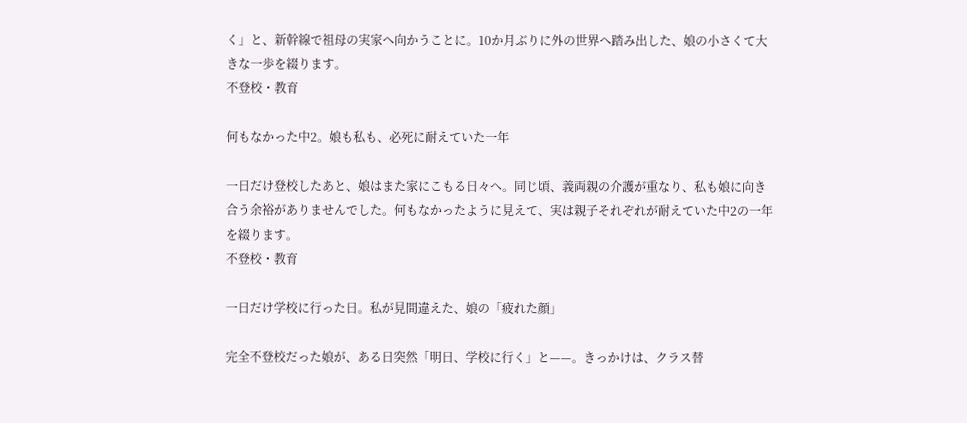く」と、新幹線で祖母の実家へ向かうことに。10か月ぶりに外の世界へ踏み出した、娘の小さくて大きな一歩を綴ります。
不登校・教育

何もなかった中2。娘も私も、必死に耐えていた一年

一日だけ登校したあと、娘はまた家にこもる日々へ。同じ頃、義両親の介護が重なり、私も娘に向き合う余裕がありませんでした。何もなかったように見えて、実は親子それぞれが耐えていた中2の一年を綴ります。
不登校・教育

一日だけ学校に行った日。私が見間違えた、娘の「疲れた顔」

完全不登校だった娘が、ある日突然「明日、学校に行く」と——。きっかけは、クラス替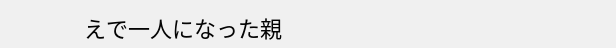えで一人になった親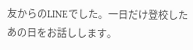友からのLINEでした。一日だけ登校したあの日をお話しします。